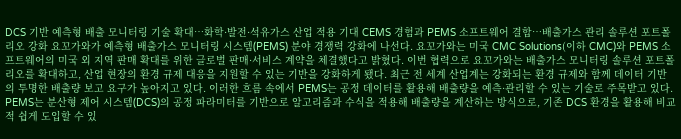DCS 기반 예측형 배출 모니터링 기술 확대…화학·발전·석유가스 산업 적용 기대 CEMS 경험과 PEMS 소프트웨어 결합…배출가스 관리 솔루션 포트폴리오 강화 요꼬가와가 예측형 배출가스 모니터링 시스템(PEMS) 분야 경쟁력 강화에 나선다. 요꼬가와는 미국 CMC Solutions(이하 CMC)와 PEMS 소프트웨어의 미국 외 지역 판매 확대를 위한 글로벌 판매·서비스 계약을 체결했다고 밝혔다. 이번 협력으로 요꼬가와는 배출가스 모니터링 솔루션 포트폴리오를 확대하고, 산업 현장의 환경 규제 대응을 지원할 수 있는 기반을 강화하게 됐다. 최근 전 세계 산업계는 강화되는 환경 규제와 함께 데이터 기반의 투명한 배출량 보고 요구가 높아지고 있다. 이러한 흐름 속에서 PEMS는 공정 데이터를 활용해 배출량을 예측·관리할 수 있는 기술로 주목받고 있다. PEMS는 분산형 제어 시스템(DCS)의 공정 파라미터를 기반으로 알고리즘과 수식을 적용해 배출량을 계산하는 방식으로, 기존 DCS 환경을 활용해 비교적 쉽게 도입할 수 있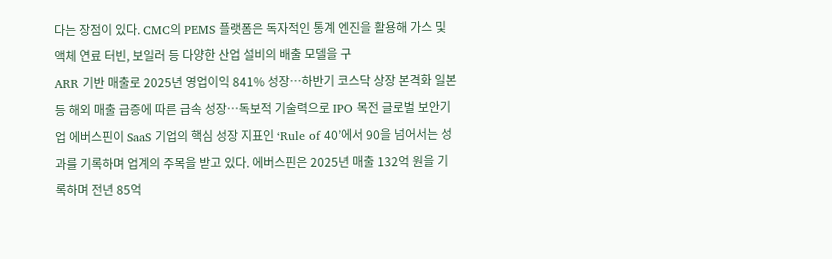다는 장점이 있다. CMC의 PEMS 플랫폼은 독자적인 통계 엔진을 활용해 가스 및 액체 연료 터빈, 보일러 등 다양한 산업 설비의 배출 모델을 구
ARR 기반 매출로 2025년 영업이익 841% 성장…하반기 코스닥 상장 본격화 일본 등 해외 매출 급증에 따른 급속 성장…독보적 기술력으로 IPO 목전 글로벌 보안기업 에버스핀이 SaaS 기업의 핵심 성장 지표인 ‘Rule of 40’에서 90을 넘어서는 성과를 기록하며 업계의 주목을 받고 있다. 에버스핀은 2025년 매출 132억 원을 기록하며 전년 85억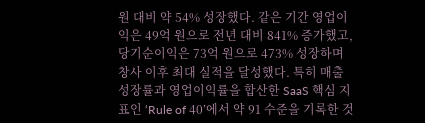원 대비 약 54% 성장했다. 같은 기간 영업이익은 49억 원으로 전년 대비 841% 증가했고, 당기순이익은 73억 원으로 473% 성장하며 창사 이후 최대 실적을 달성했다. 특히 매출 성장률과 영업이익률을 합산한 SaaS 핵심 지표인 ‘Rule of 40’에서 약 91 수준을 기록한 것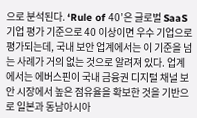으로 분석된다. ‘Rule of 40’은 글로벌 SaaS 기업 평가 기준으로 40 이상이면 우수 기업으로 평가되는데, 국내 보안 업계에서는 이 기준을 넘는 사례가 거의 없는 것으로 알려져 있다. 업계에서는 에버스핀이 국내 금융권 디지털 채널 보안 시장에서 높은 점유율을 확보한 것을 기반으로 일본과 동남아시아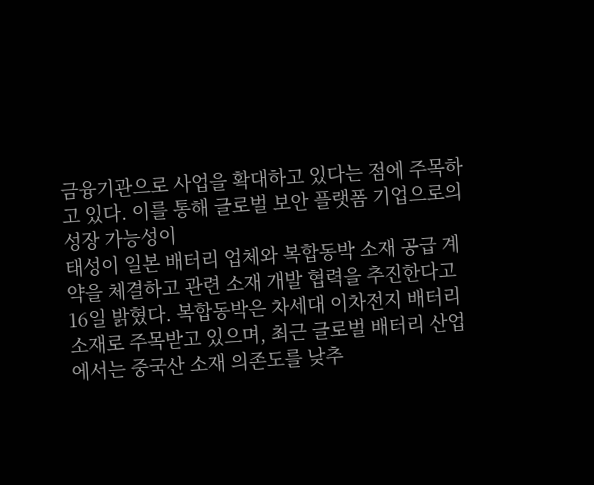금융기관으로 사업을 확대하고 있다는 점에 주목하고 있다. 이를 통해 글로벌 보안 플랫폼 기업으로의 성장 가능성이
태성이 일본 배터리 업체와 복합동박 소재 공급 계약을 체결하고 관련 소재 개발 협력을 추진한다고 16일 밝혔다. 복합동박은 차세대 이차전지 배터리 소재로 주목받고 있으며, 최근 글로벌 배터리 산업에서는 중국산 소재 의존도를 낮추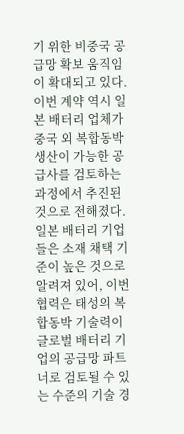기 위한 비중국 공급망 확보 움직임이 확대되고 있다. 이번 계약 역시 일본 배터리 업체가 중국 외 복합동박 생산이 가능한 공급사를 검토하는 과정에서 추진된 것으로 전해졌다. 일본 배터리 기업들은 소재 채택 기준이 높은 것으로 알려져 있어, 이번 협력은 태성의 복합동박 기술력이 글로벌 배터리 기업의 공급망 파트너로 검토될 수 있는 수준의 기술 경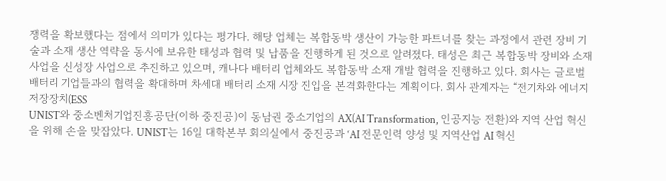쟁력을 확보했다는 점에서 의미가 있다는 평가다. 해당 업체는 복합동박 생산이 가능한 파트너를 찾는 과정에서 관련 장비 기술과 소재 생산 역략을 동시에 보유한 태성과 협력 및 납품을 진행하게 된 것으로 알려졌다. 태성은 최근 복합동박 장비와 소재 사업을 신성장 사업으로 추진하고 있으며, 캐나다 배터리 업체와도 복합동박 소재 개발 협력을 진행하고 있다. 회사는 글로벌 배터리 기업들과의 협력을 확대하며 차세대 배터리 소재 시장 진입을 본격화한다는 계획이다. 회사 관계자는 “전기차와 에너지저장장치(ESS
UNIST와 중소벤처기업진흥공단(이하 중진공)이 동남권 중소기업의 AX(AI Transformation, 인공지능 전환)와 지역 산업 혁신을 위해 손을 맞잡았다. UNIST는 16일 대학본부 회의실에서 중진공과 ‘AI 전문인력 양성 및 지역산업 AI 혁신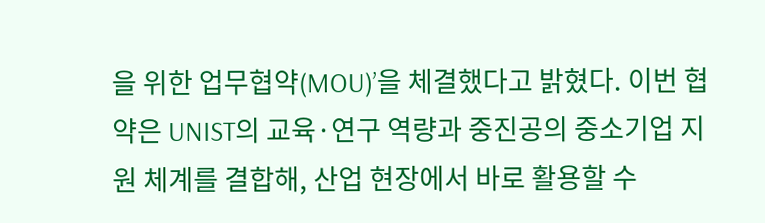을 위한 업무협약(MOU)’을 체결했다고 밝혔다. 이번 협약은 UNIST의 교육·연구 역량과 중진공의 중소기업 지원 체계를 결합해, 산업 현장에서 바로 활용할 수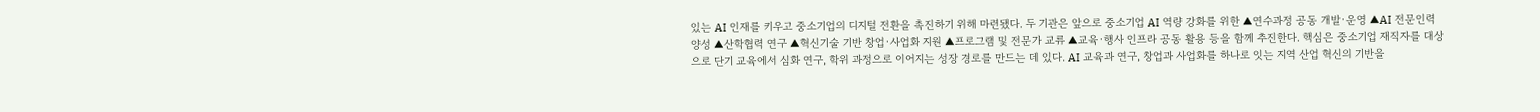있는 AI 인재를 키우고 중소기업의 디지털 전환을 촉진하기 위해 마련됐다. 두 기관은 앞으로 중소기업 AI 역량 강화를 위한 ▲연수과정 공동 개발·운영 ▲AI 전문인력 양성 ▲산학협력 연구 ▲혁신기술 기반 창업·사업화 지원 ▲프로그램 및 전문가 교류 ▲교육·행사 인프라 공동 활용 등을 함께 추진한다. 핵심은 중소기업 재직자를 대상으로 단기 교육에서 심화 연구, 학위 과정으로 이어지는 성장 경로를 만드는 데 있다. AI 교육과 연구, 창업과 사업화를 하나로 잇는 지역 산업 혁신의 기반을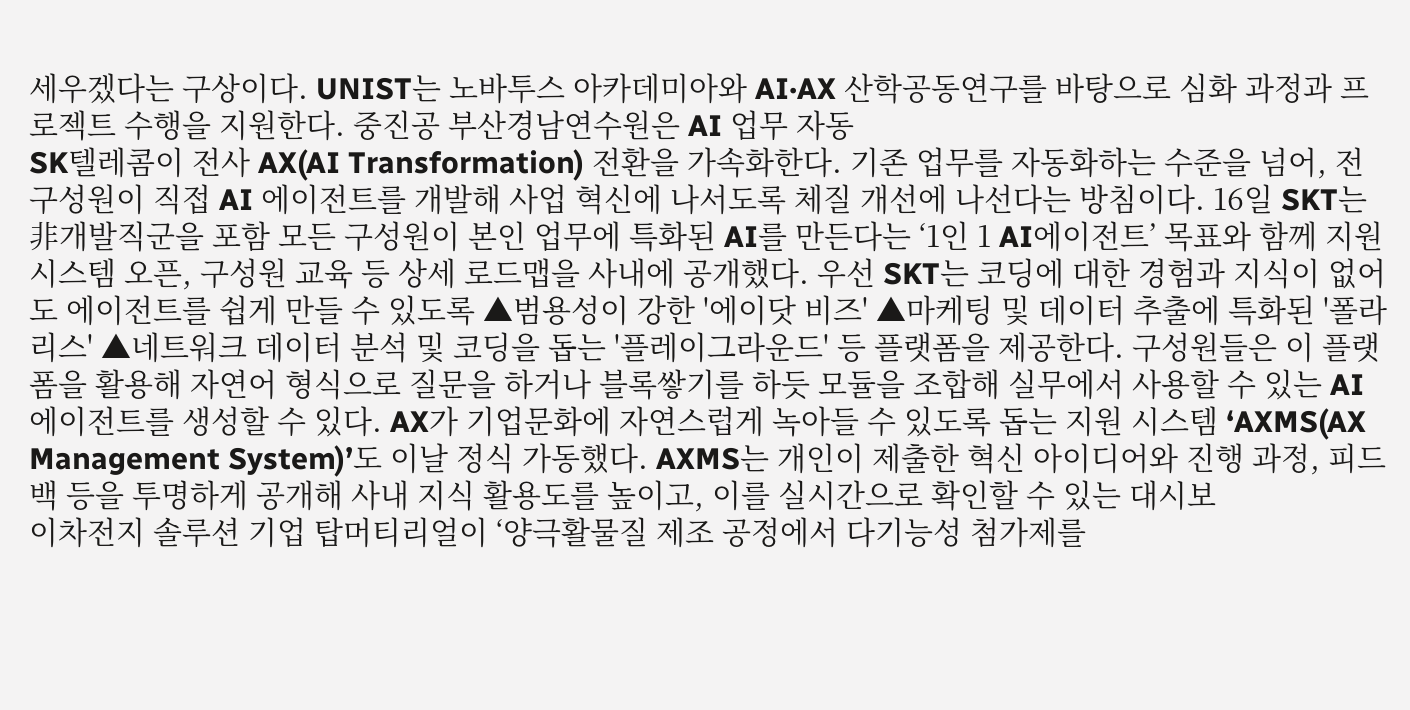세우겠다는 구상이다. UNIST는 노바투스 아카데미아와 AI·AX 산학공동연구를 바탕으로 심화 과정과 프로젝트 수행을 지원한다. 중진공 부산경남연수원은 AI 업무 자동
SK텔레콤이 전사 AX(AI Transformation) 전환을 가속화한다. 기존 업무를 자동화하는 수준을 넘어, 전 구성원이 직접 AI 에이전트를 개발해 사업 혁신에 나서도록 체질 개선에 나선다는 방침이다. 16일 SKT는 非개발직군을 포함 모든 구성원이 본인 업무에 특화된 AI를 만든다는 ‘1인 1 AI에이전트’ 목표와 함께 지원시스템 오픈, 구성원 교육 등 상세 로드맵을 사내에 공개했다. 우선 SKT는 코딩에 대한 경험과 지식이 없어도 에이전트를 쉽게 만들 수 있도록 ▲범용성이 강한 '에이닷 비즈' ▲마케팅 및 데이터 추출에 특화된 '폴라리스' ▲네트워크 데이터 분석 및 코딩을 돕는 '플레이그라운드' 등 플랫폼을 제공한다. 구성원들은 이 플랫폼을 활용해 자연어 형식으로 질문을 하거나 블록쌓기를 하듯 모듈을 조합해 실무에서 사용할 수 있는 AI에이전트를 생성할 수 있다. AX가 기업문화에 자연스럽게 녹아들 수 있도록 돕는 지원 시스템 ‘AXMS(AX Management System)’도 이날 정식 가동했다. AXMS는 개인이 제출한 혁신 아이디어와 진행 과정, 피드백 등을 투명하게 공개해 사내 지식 활용도를 높이고, 이를 실시간으로 확인할 수 있는 대시보
이차전지 솔루션 기업 탑머티리얼이 ‘양극활물질 제조 공정에서 다기능성 첨가제를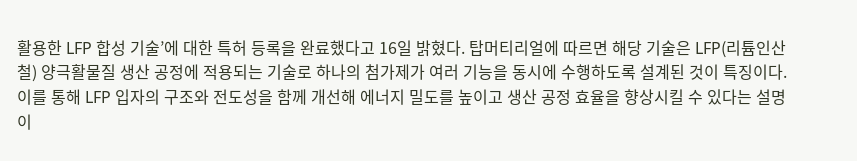활용한 LFP 합성 기술’에 대한 특허 등록을 완료했다고 16일 밝혔다. 탑머티리얼에 따르면 해당 기술은 LFP(리튬인산철) 양극활물질 생산 공정에 적용되는 기술로 하나의 첨가제가 여러 기능을 동시에 수행하도록 설계된 것이 특징이다. 이를 통해 LFP 입자의 구조와 전도성을 함께 개선해 에너지 밀도를 높이고 생산 공정 효율을 향상시킬 수 있다는 설명이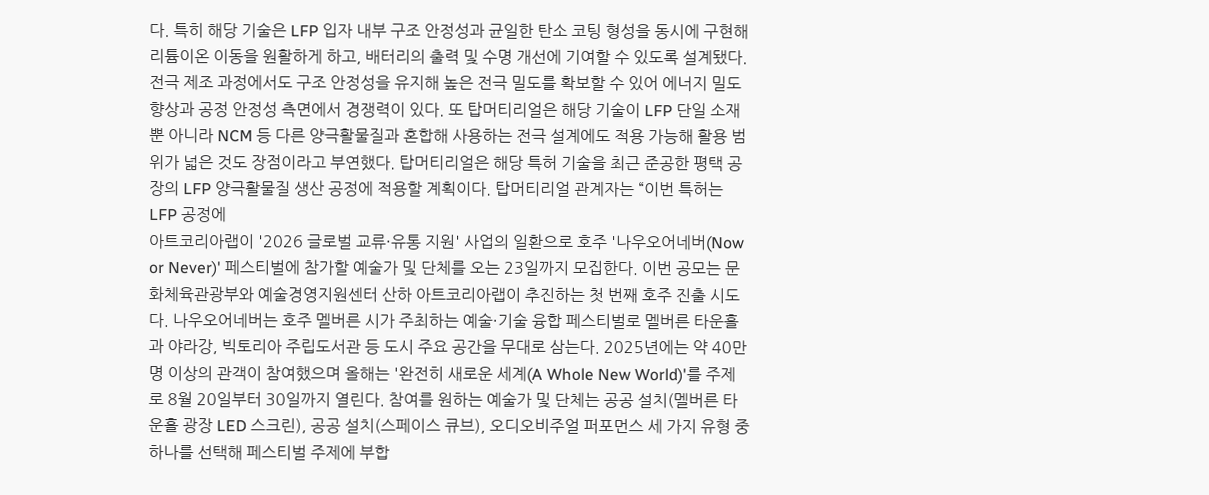다. 특히 해당 기술은 LFP 입자 내부 구조 안정성과 균일한 탄소 코팅 형성을 동시에 구현해 리튬이온 이동을 원활하게 하고, 배터리의 출력 및 수명 개선에 기여할 수 있도록 설계됐다. 전극 제조 과정에서도 구조 안정성을 유지해 높은 전극 밀도를 확보할 수 있어 에너지 밀도 향상과 공정 안정성 측면에서 경쟁력이 있다. 또 탑머티리얼은 해당 기술이 LFP 단일 소재뿐 아니라 NCM 등 다른 양극활물질과 혼합해 사용하는 전극 설계에도 적용 가능해 활용 범위가 넓은 것도 장점이라고 부연했다. 탑머티리얼은 해당 특허 기술을 최근 준공한 평택 공장의 LFP 양극활물질 생산 공정에 적용할 계획이다. 탑머티리얼 관계자는 “이번 특허는 LFP 공정에
아트코리아랩이 '2026 글로벌 교류·유통 지원' 사업의 일환으로 호주 '나우오어네버(Now or Never)' 페스티벌에 참가할 예술가 및 단체를 오는 23일까지 모집한다. 이번 공모는 문화체육관광부와 예술경영지원센터 산하 아트코리아랩이 추진하는 첫 번째 호주 진출 시도다. 나우오어네버는 호주 멜버른 시가 주최하는 예술·기술 융합 페스티벌로 멜버른 타운홀과 야라강, 빅토리아 주립도서관 등 도시 주요 공간을 무대로 삼는다. 2025년에는 약 40만 명 이상의 관객이 참여했으며 올해는 '완전히 새로운 세계(A Whole New World)'를 주제로 8월 20일부터 30일까지 열린다. 참여를 원하는 예술가 및 단체는 공공 설치(멜버른 타운홀 광장 LED 스크린), 공공 설치(스페이스 큐브), 오디오비주얼 퍼포먼스 세 가지 유형 중 하나를 선택해 페스티벌 주제에 부합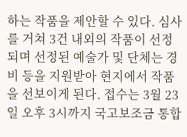하는 작품을 제안할 수 있다. 심사를 거쳐 3건 내외의 작품이 선정되며 선정된 예술가 및 단체는 경비 등을 지원받아 현지에서 작품을 선보이게 된다. 접수는 3월 23일 오후 3시까지 국고보조금 통합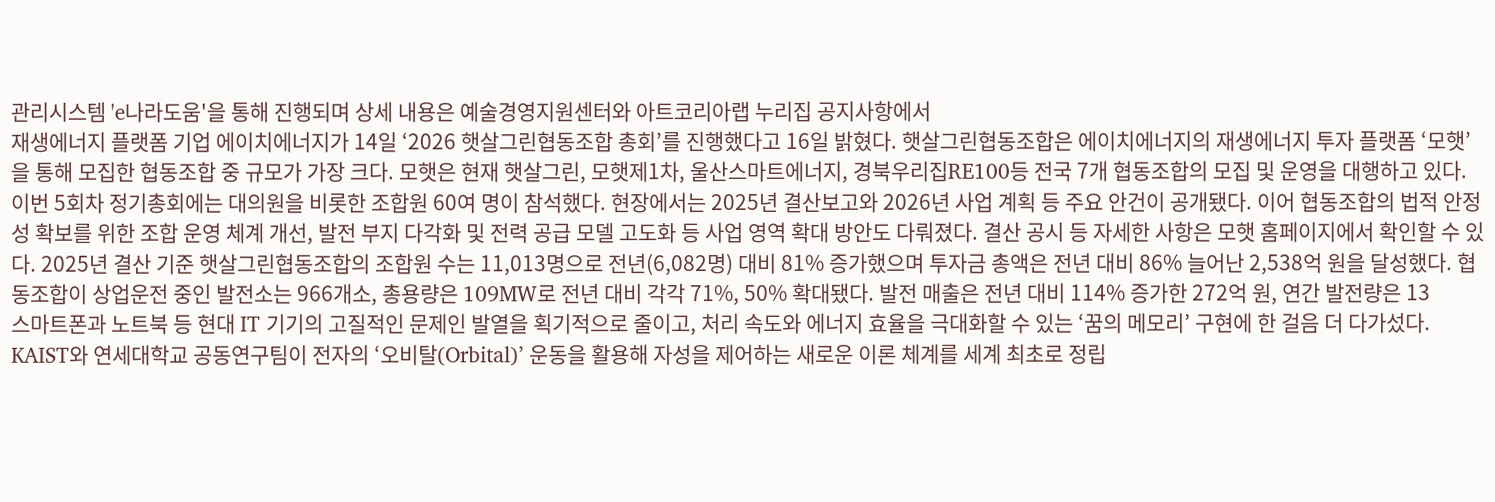관리시스템 'e나라도움'을 통해 진행되며 상세 내용은 예술경영지원센터와 아트코리아랩 누리집 공지사항에서
재생에너지 플랫폼 기업 에이치에너지가 14일 ‘2026 햇살그린협동조합 총회’를 진행했다고 16일 밝혔다. 햇살그린협동조합은 에이치에너지의 재생에너지 투자 플랫폼 ‘모햇’을 통해 모집한 협동조합 중 규모가 가장 크다. 모햇은 현재 햇살그린, 모햇제1차, 울산스마트에너지, 경북우리집RE100등 전국 7개 협동조합의 모집 및 운영을 대행하고 있다. 이번 5회차 정기총회에는 대의원을 비롯한 조합원 60여 명이 참석했다. 현장에서는 2025년 결산보고와 2026년 사업 계획 등 주요 안건이 공개됐다. 이어 협동조합의 법적 안정성 확보를 위한 조합 운영 체계 개선, 발전 부지 다각화 및 전력 공급 모델 고도화 등 사업 영역 확대 방안도 다뤄졌다. 결산 공시 등 자세한 사항은 모햇 홈페이지에서 확인할 수 있다. 2025년 결산 기준 햇살그린협동조합의 조합원 수는 11,013명으로 전년(6,082명) 대비 81% 증가했으며 투자금 총액은 전년 대비 86% 늘어난 2,538억 원을 달성했다. 협동조합이 상업운전 중인 발전소는 966개소, 총용량은 109MW로 전년 대비 각각 71%, 50% 확대됐다. 발전 매출은 전년 대비 114% 증가한 272억 원, 연간 발전량은 13
스마트폰과 노트북 등 현대 IT 기기의 고질적인 문제인 발열을 획기적으로 줄이고, 처리 속도와 에너지 효율을 극대화할 수 있는 ‘꿈의 메모리’ 구현에 한 걸음 더 다가섰다. KAIST와 연세대학교 공동연구팀이 전자의 ‘오비탈(Orbital)’ 운동을 활용해 자성을 제어하는 새로운 이론 체계를 세계 최초로 정립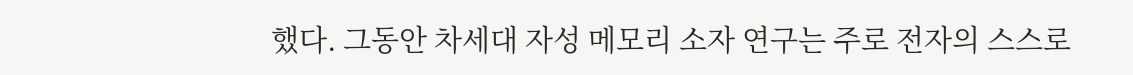했다. 그동안 차세대 자성 메모리 소자 연구는 주로 전자의 스스로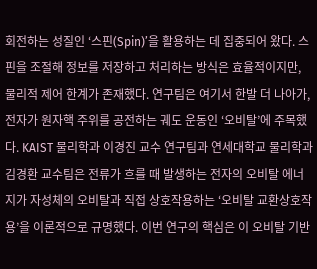회전하는 성질인 ‘스핀(Spin)’을 활용하는 데 집중되어 왔다. 스핀을 조절해 정보를 저장하고 처리하는 방식은 효율적이지만, 물리적 제어 한계가 존재했다. 연구팀은 여기서 한발 더 나아가, 전자가 원자핵 주위를 공전하는 궤도 운동인 ‘오비탈’에 주목했다. KAIST 물리학과 이경진 교수 연구팀과 연세대학교 물리학과 김경환 교수팀은 전류가 흐를 때 발생하는 전자의 오비탈 에너지가 자성체의 오비탈과 직접 상호작용하는 ‘오비탈 교환상호작용’을 이론적으로 규명했다. 이번 연구의 핵심은 이 오비탈 기반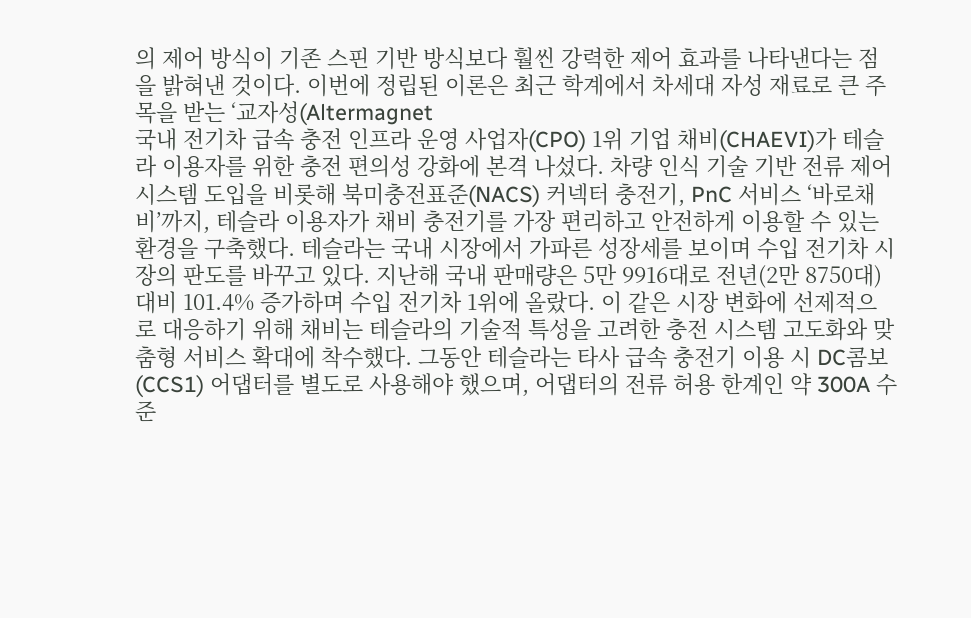의 제어 방식이 기존 스핀 기반 방식보다 훨씬 강력한 제어 효과를 나타낸다는 점을 밝혀낸 것이다. 이번에 정립된 이론은 최근 학계에서 차세대 자성 재료로 큰 주목을 받는 ‘교자성(Altermagnet
국내 전기차 급속 충전 인프라 운영 사업자(CPO) 1위 기업 채비(CHAEVI)가 테슬라 이용자를 위한 충전 편의성 강화에 본격 나섰다. 차량 인식 기술 기반 전류 제어 시스템 도입을 비롯해 북미충전표준(NACS) 커넥터 충전기, PnC 서비스 ‘바로채비’까지, 테슬라 이용자가 채비 충전기를 가장 편리하고 안전하게 이용할 수 있는 환경을 구축했다. 테슬라는 국내 시장에서 가파른 성장세를 보이며 수입 전기차 시장의 판도를 바꾸고 있다. 지난해 국내 판매량은 5만 9916대로 전년(2만 8750대) 대비 101.4% 증가하며 수입 전기차 1위에 올랐다. 이 같은 시장 변화에 선제적으로 대응하기 위해 채비는 테슬라의 기술적 특성을 고려한 충전 시스템 고도화와 맞춤형 서비스 확대에 착수했다. 그동안 테슬라는 타사 급속 충전기 이용 시 DC콤보(CCS1) 어댑터를 별도로 사용해야 했으며, 어댑터의 전류 허용 한계인 약 300A 수준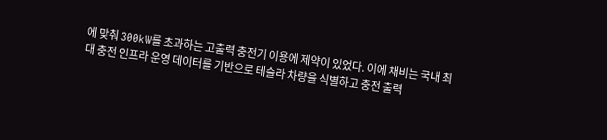에 맞춰 300kW를 초과하는 고출력 충전기 이용에 제약이 있었다. 이에 채비는 국내 최대 충전 인프라 운영 데이터를 기반으로 테슬라 차량을 식별하고 충전 출력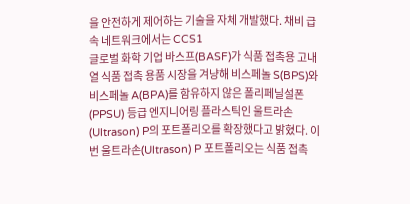을 안전하게 제어하는 기술을 자체 개발했다. 채비 급속 네트워크에서는 CCS1
글로벌 화학 기업 바스프(BASF)가 식품 접촉용 고내열 식품 접촉 용품 시장을 겨냥해 비스페놀 S(BPS)와 비스페놀 A(BPA)를 함유하지 않은 폴리페닐설폰(PPSU) 등급 엔지니어링 플라스틱인 울트라손(Ultrason) P의 포트폴리오를 확장했다고 밝혔다. 이번 울트라손(Ultrason) P 포트폴리오는 식품 접촉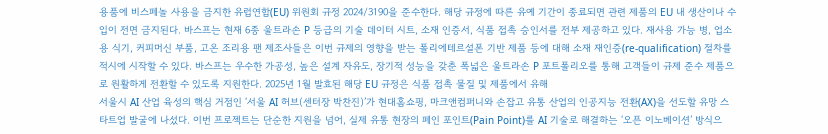용품에 비스페놀 사용을 금지한 유럽연합(EU) 위원회 규정 2024/3190을 준수한다. 해당 규정에 따른 유예 기간이 종료되면 관련 제품의 EU 내 생산이나 수입이 전면 금지된다. 바스프는 현재 6종 울트라손 P 등급의 기술 데이터 시트, 소재 인증서, 식품 접촉 승인서를 전부 제공하고 있다. 재사용 가능 병, 업소용 식기, 커피머신 부품, 고온 조리용 팬 제조사들은 이번 규제의 영향을 받는 폴리에테르설폰 기반 제품 등에 대해 소재 재인증(re-qualification) 절차를 적시에 시작할 수 있다. 바스프는 우수한 가공성, 높은 설계 자유도, 장기적 성능을 갖춘 폭넓은 울트라손 P 포트폴리오를 통해 고객들이 규제 준수 제품으로 원활하게 전환할 수 있도록 지원한다. 2025년 1월 발효된 해당 EU 규정은 식품 접촉 물질 및 제품에서 유해
서울시 AI 산업 육성의 핵심 거점인 ‘서울 AI 허브(센터장 박찬진)’가 현대홈쇼핑, 마크앤컴퍼니와 손잡고 유통 산업의 인공지능 전환(AX)을 선도할 유망 스타트업 발굴에 나섰다. 이번 프로젝트는 단순한 지원을 넘어, 실제 유통 현장의 페인 포인트(Pain Point)를 AI 기술로 해결하는 ‘오픈 이노베이션’ 방식으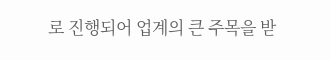로 진행되어 업계의 큰 주목을 받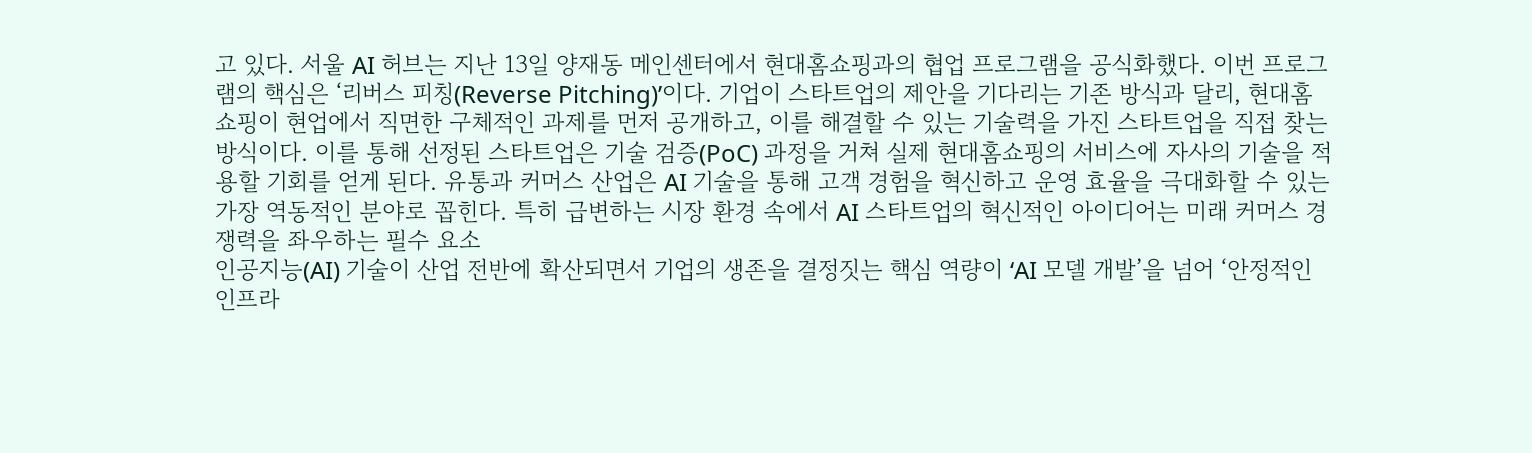고 있다. 서울 AI 허브는 지난 13일 양재동 메인센터에서 현대홈쇼핑과의 협업 프로그램을 공식화했다. 이번 프로그램의 핵심은 ‘리버스 피칭(Reverse Pitching)’이다. 기업이 스타트업의 제안을 기다리는 기존 방식과 달리, 현대홈쇼핑이 현업에서 직면한 구체적인 과제를 먼저 공개하고, 이를 해결할 수 있는 기술력을 가진 스타트업을 직접 찾는 방식이다. 이를 통해 선정된 스타트업은 기술 검증(PoC) 과정을 거쳐 실제 현대홈쇼핑의 서비스에 자사의 기술을 적용할 기회를 얻게 된다. 유통과 커머스 산업은 AI 기술을 통해 고객 경험을 혁신하고 운영 효율을 극대화할 수 있는 가장 역동적인 분야로 꼽힌다. 특히 급변하는 시장 환경 속에서 AI 스타트업의 혁신적인 아이디어는 미래 커머스 경쟁력을 좌우하는 필수 요소
인공지능(AI) 기술이 산업 전반에 확산되면서 기업의 생존을 결정짓는 핵심 역량이 ‘AI 모델 개발’을 넘어 ‘안정적인 인프라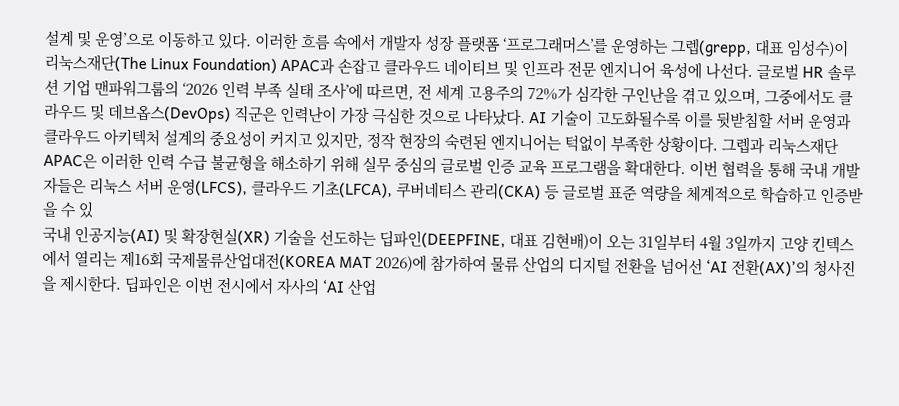설계 및 운영’으로 이동하고 있다. 이러한 흐름 속에서 개발자 성장 플랫폼 ‘프로그래머스’를 운영하는 그렙(grepp, 대표 임성수)이 리눅스재단(The Linux Foundation) APAC과 손잡고 클라우드 네이티브 및 인프라 전문 엔지니어 육성에 나선다. 글로벌 HR 솔루션 기업 맨파워그룹의 ‘2026 인력 부족 실태 조사’에 따르면, 전 세계 고용주의 72%가 심각한 구인난을 겪고 있으며, 그중에서도 클라우드 및 데브옵스(DevOps) 직군은 인력난이 가장 극심한 것으로 나타났다. AI 기술이 고도화될수록 이를 뒷받침할 서버 운영과 클라우드 아키텍처 설계의 중요성이 커지고 있지만, 정작 현장의 숙련된 엔지니어는 턱없이 부족한 상황이다. 그렙과 리눅스재단APAC은 이러한 인력 수급 불균형을 해소하기 위해 실무 중심의 글로벌 인증 교육 프로그램을 확대한다. 이번 협력을 통해 국내 개발자들은 리눅스 서버 운영(LFCS), 클라우드 기초(LFCA), 쿠버네티스 관리(CKA) 등 글로벌 표준 역량을 체계적으로 학습하고 인증받을 수 있
국내 인공지능(AI) 및 확장현실(XR) 기술을 선도하는 딥파인(DEEPFINE, 대표 김현배)이 오는 31일부터 4월 3일까지 고양 킨텍스에서 열리는 제16회 국제물류산업대전(KOREA MAT 2026)에 참가하여 물류 산업의 디지털 전환을 넘어선 ‘AI 전환(AX)’의 청사진을 제시한다. 딥파인은 이번 전시에서 자사의 ‘AI 산업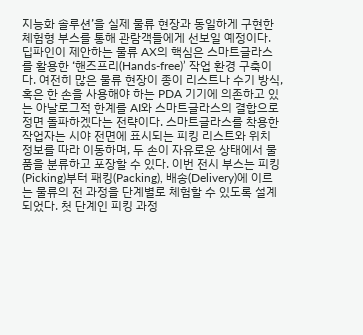지능화 솔루션’을 실제 물류 현장과 동일하게 구현한 체험형 부스를 통해 관람객들에게 선보일 예정이다. 딥파인이 제안하는 물류 AX의 핵심은 스마트글라스를 활용한 ‘핸즈프리(Hands-free)’ 작업 환경 구축이다. 여전히 많은 물류 현장이 종이 리스트나 수기 방식, 혹은 한 손을 사용해야 하는 PDA 기기에 의존하고 있는 아날로그적 한계를 AI와 스마트글라스의 결합으로 정면 돌파하겠다는 전략이다. 스마트글라스를 착용한 작업자는 시야 전면에 표시되는 피킹 리스트와 위치 정보를 따라 이동하며, 두 손이 자유로운 상태에서 물품을 분류하고 포장할 수 있다. 이번 전시 부스는 피킹(Picking)부터 패킹(Packing), 배송(Delivery)에 이르는 물류의 전 과정을 단계별로 체험할 수 있도록 설계되었다. 첫 단계인 피킹 과정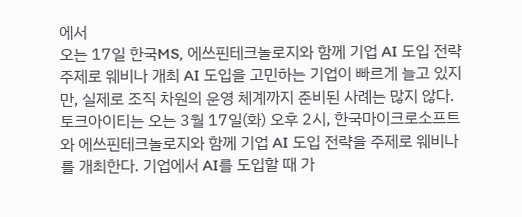에서
오는 17일 한국MS, 에쓰핀테크놀로지와 함께 기업 AI 도입 전략 주제로 웨비나 개최 AI 도입을 고민하는 기업이 빠르게 늘고 있지만, 실제로 조직 차원의 운영 체계까지 준비된 사례는 많지 않다. 토크아이티는 오는 3월 17일(화) 오후 2시, 한국마이크로소프트와 에쓰핀테크놀로지와 함께 기업 AI 도입 전략을 주제로 웨비나를 개최한다. 기업에서 AI를 도입할 때 가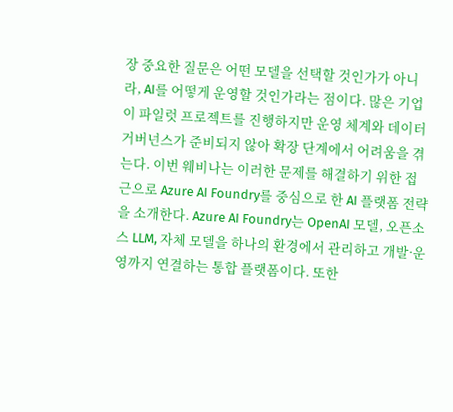장 중요한 질문은 어떤 모델을 선택할 것인가가 아니라, AI를 어떻게 운영할 것인가라는 점이다. 많은 기업이 파일럿 프로젝트를 진행하지만 운영 체계와 데이터 거버넌스가 준비되지 않아 확장 단계에서 어려움을 겪는다. 이번 웨비나는 이러한 문제를 해결하기 위한 접근으로 Azure AI Foundry를 중심으로 한 AI 플랫폼 전략을 소개한다. Azure AI Foundry는 OpenAI 모델, 오픈소스 LLM, 자체 모델을 하나의 환경에서 관리하고 개발·운영까지 연결하는 통합 플랫폼이다. 또한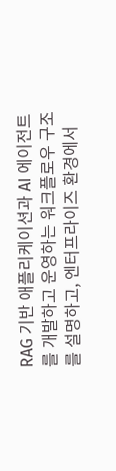RAG 기반 애플리케이션과 AI 에이전트를 개발하고 운영하는 워크플로우 구조를 설명하고, 엔터프라이즈 환경에서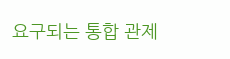요구되는 통합 관제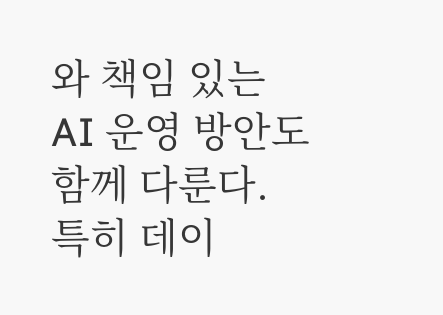와 책임 있는 AI 운영 방안도 함께 다룬다. 특히 데이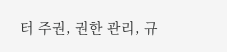터 주권, 권한 관리, 규